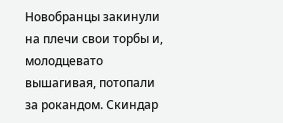Новобранцы закинули на плечи свои торбы и, молодцевато вышагивая, потопали за рокандом. Скиндар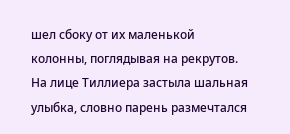шел сбоку от их маленькой колонны, поглядывая на рекрутов. На лице Тиллиера застыла шальная улыбка, словно парень размечтался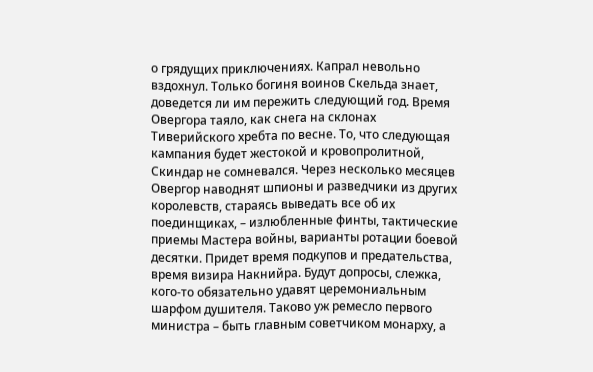о грядущих приключениях. Капрал невольно вздохнул. Только богиня воинов Скельда знает, доведется ли им пережить следующий год. Время Овергора таяло, как снега на склонах Тиверийского хребта по весне. То, что следующая кампания будет жестокой и кровопролитной, Скиндар не сомневался. Через несколько месяцев Овергор наводнят шпионы и разведчики из других королевств, стараясь выведать все об их поединщиках, – излюбленные финты, тактические приемы Мастера войны, варианты ротации боевой десятки. Придет время подкупов и предательства, время визира Накнийра. Будут допросы, слежка, кого-то обязательно удавят церемониальным шарфом душителя. Таково уж ремесло первого министра – быть главным советчиком монарху, а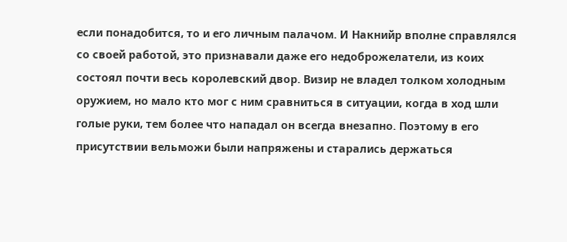если понадобится, то и его личным палачом. И Накнийр вполне справлялся со своей работой, это признавали даже его недоброжелатели, из коих состоял почти весь королевский двор. Визир не владел толком холодным оружием, но мало кто мог с ним сравниться в ситуации, когда в ход шли голые руки, тем более что нападал он всегда внезапно. Поэтому в его присутствии вельможи были напряжены и старались держаться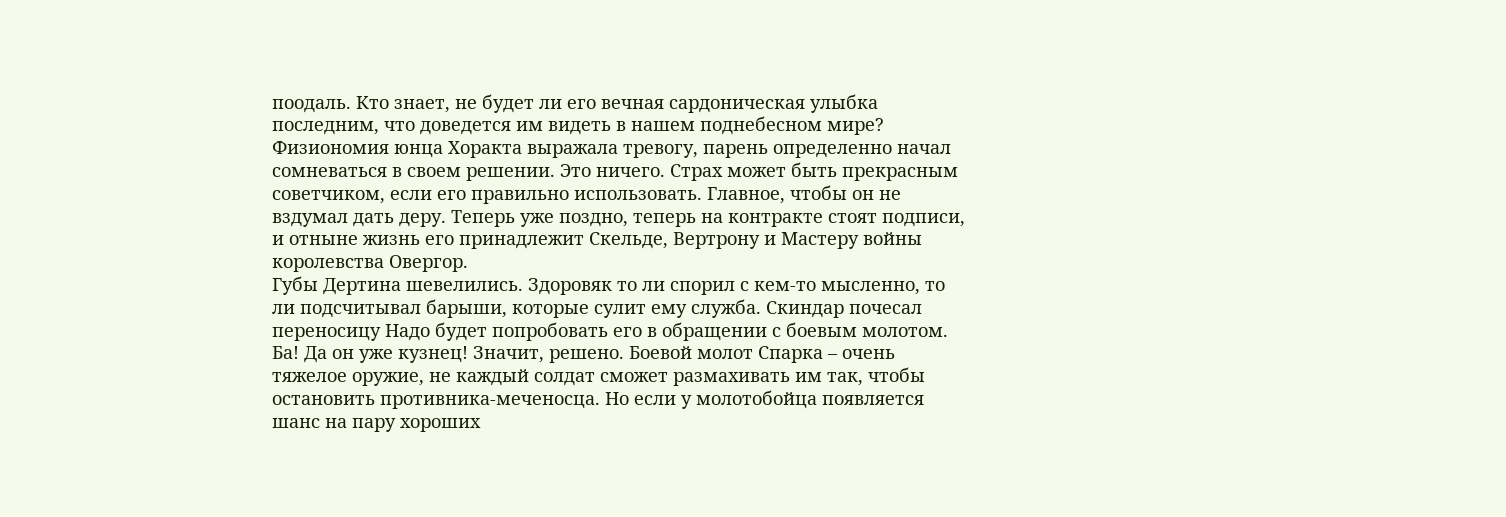поодаль. Кто знает, не будет ли его вечная сардоническая улыбка последним, что доведется им видеть в нашем поднебесном мире?
Физиономия юнца Хоракта выражала тревогу, парень определенно начал сомневаться в своем решении. Это ничего. Страх может быть прекрасным советчиком, если его правильно использовать. Главное, чтобы он не вздумал дать деру. Теперь уже поздно, теперь на контракте стоят подписи, и отныне жизнь его принадлежит Скельде, Вертрону и Мастеру войны королевства Овергор.
Губы Дертина шевелились. Здоровяк то ли спорил с кем-то мысленно, то ли подсчитывал барыши, которые сулит ему служба. Скиндар почесал переносицу Надо будет попробовать его в обращении с боевым молотом. Ба! Да он уже кузнец! Значит, решено. Боевой молот Спарка – очень тяжелое оружие, не каждый солдат сможет размахивать им так, чтобы остановить противника-меченосца. Но если у молотобойца появляется шанс на пару хороших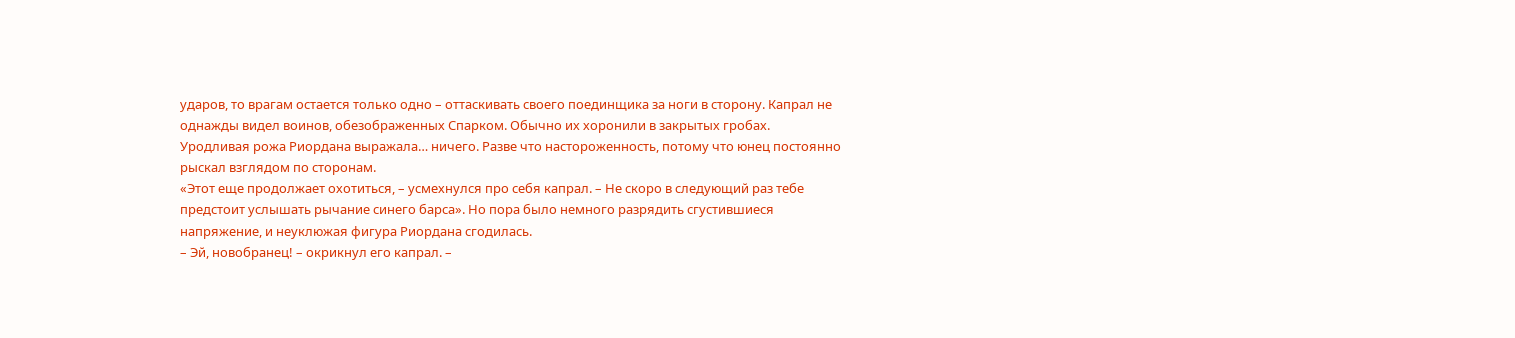ударов, то врагам остается только одно – оттаскивать своего поединщика за ноги в сторону. Капрал не однажды видел воинов, обезображенных Спарком. Обычно их хоронили в закрытых гробах.
Уродливая рожа Риордана выражала… ничего. Разве что настороженность, потому что юнец постоянно рыскал взглядом по сторонам.
«Этот еще продолжает охотиться, – усмехнулся про себя капрал. – Не скоро в следующий раз тебе предстоит услышать рычание синего барса». Но пора было немного разрядить сгустившиеся напряжение, и неуклюжая фигура Риордана сгодилась.
– Эй, новобранец! – окрикнул его капрал. –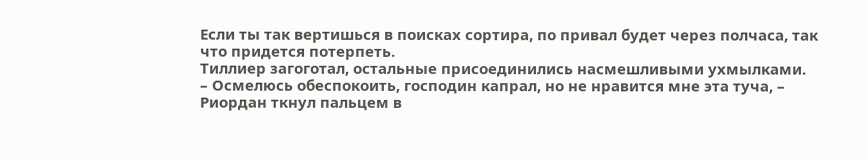Если ты так вертишься в поисках сортира, по привал будет через полчаса, так что придется потерпеть.
Тиллиер загоготал, остальные присоединились насмешливыми ухмылками.
– Осмелюсь обеспокоить, господин капрал, но не нравится мне эта туча, – Риордан ткнул пальцем в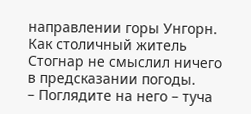направлении горы Унгорн.
Как столичный житель Стогнар не смыслил ничего в предсказании погоды.
– Поглядите на него – туча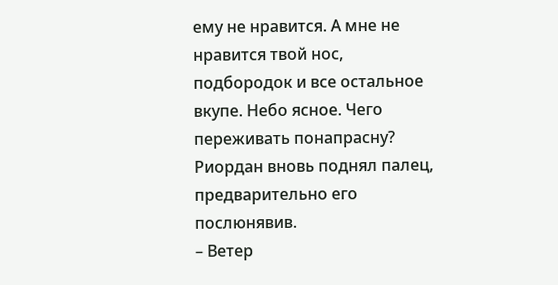ему не нравится. А мне не нравится твой нос, подбородок и все остальное вкупе. Небо ясное. Чего переживать понапрасну?
Риордан вновь поднял палец, предварительно его послюнявив.
– Ветер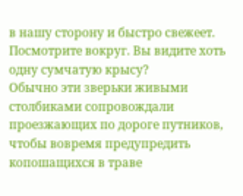в нашу сторону и быстро свежеет. Посмотрите вокруг. Вы видите хоть одну сумчатую крысу?
Обычно эти зверьки живыми столбиками сопровождали проезжающих по дороге путников, чтобы вовремя предупредить копошащихся в траве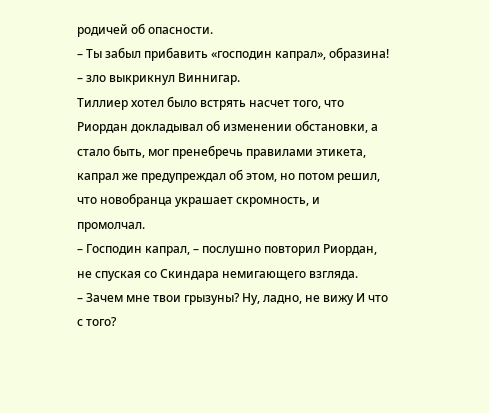родичей об опасности.
– Ты забыл прибавить «господин капрал», образина! – зло выкрикнул Виннигар.
Тиллиер хотел было встрять насчет того, что Риордан докладывал об изменении обстановки, а стало быть, мог пренебречь правилами этикета, капрал же предупреждал об этом, но потом решил, что новобранца украшает скромность, и промолчал.
– Господин капрал, – послушно повторил Риордан, не спуская со Скиндара немигающего взгляда.
– Зачем мне твои грызуны? Ну, ладно, не вижу И что с того?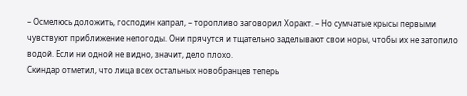– Осмелюсь доложить, господин капрал, – торопливо заговорил Хоракт. – Но сумчатые крысы первыми чувствуют приближение непогоды. Они прячутся и тщательно заделывают свои норы, чтобы их не затопило водой. Если ни одной не видно, значит, дело плохо.
Скиндар отметил, что лица всех остальных новобранцев теперь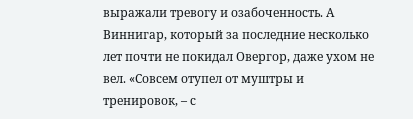выражали тревогу и озабоченность. А Виннигар, который за последние несколько лет почти не покидал Овергор, даже ухом не вел. «Совсем отупел от муштры и тренировок, – с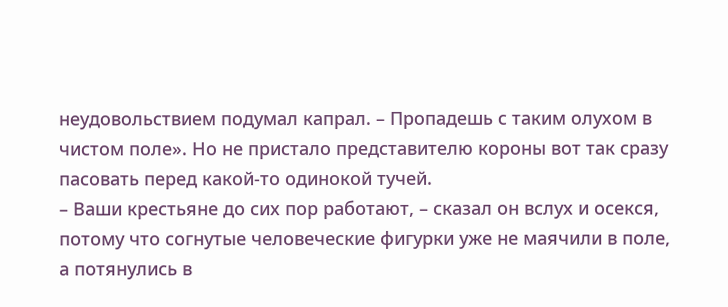неудовольствием подумал капрал. – Пропадешь с таким олухом в чистом поле». Но не пристало представителю короны вот так сразу пасовать перед какой-то одинокой тучей.
– Ваши крестьяне до сих пор работают, – сказал он вслух и осекся, потому что согнутые человеческие фигурки уже не маячили в поле, а потянулись в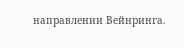направлении Вейнринга.